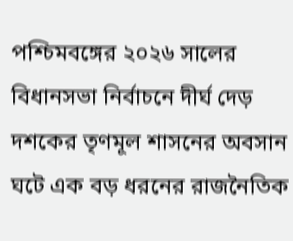পশ্চিমবঙ্গের ২০২৬ সালের বিধানসভা নির্বাচনে দীর্ঘ দেড় দশকের তৃণমূল শাসনের অবসান ঘটে এক বড় ধরনের রাজনৈতিক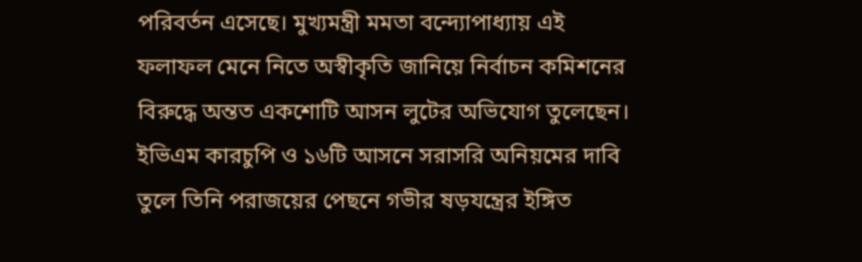পরিবর্তন এসেছে। মুখ্যমন্ত্রী মমতা বন্দ্যোপাধ্যায় এই ফলাফল মেনে নিতে অস্বীকৃতি জানিয়ে নির্বাচন কমিশনের বিরুদ্ধে অন্তত একশোটি আসন লুটের অভিযোগ তুলেছেন। ইভিএম কারচুপি ও ১৬টি আসনে সরাসরি অনিয়মের দাবি তুলে তিনি পরাজয়ের পেছনে গভীর ষড়যন্ত্রের ইঙ্গিত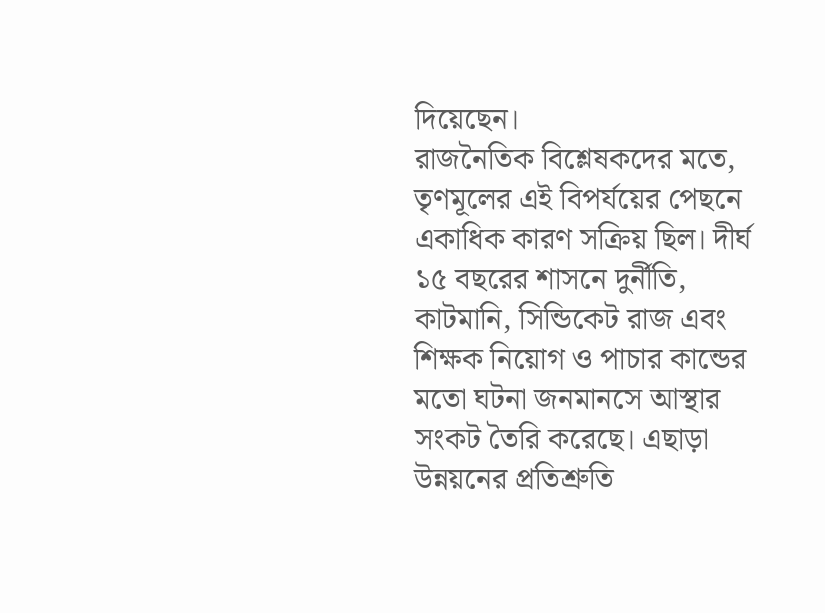দিয়েছেন।
রাজনৈতিক বিশ্লেষকদের মতে, তৃণমূলের এই বিপর্যয়ের পেছনে একাধিক কারণ সক্রিয় ছিল। দীর্ঘ ১৫ বছরের শাসনে দুর্নীতি, কাটমানি, সিন্ডিকেট রাজ এবং শিক্ষক নিয়োগ ও পাচার কান্ডের মতো ঘটনা জনমানসে আস্থার সংকট তৈরি করেছে। এছাড়া উন্নয়নের প্রতিশ্রুতি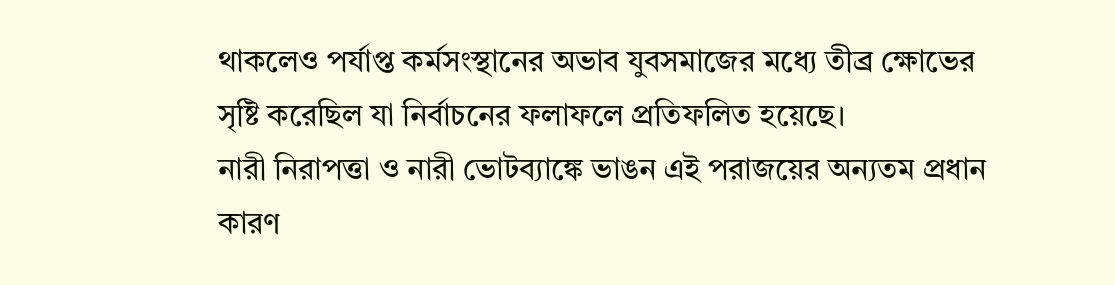থাকলেও পর্যাপ্ত কর্মসংস্থানের অভাব যুবসমাজের মধ্যে তীব্র ক্ষোভের সৃষ্টি করেছিল যা নির্বাচনের ফলাফলে প্রতিফলিত হয়েছে।
নারী নিরাপত্তা ও নারী ভোটব্যাঙ্কে ভাঙন এই পরাজয়ের অন্যতম প্রধান কারণ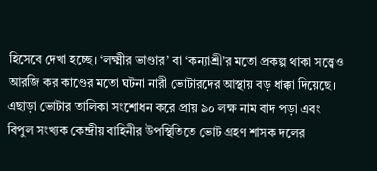হিসেবে দেখা হচ্ছে। ‘লক্ষ্মীর ভাণ্ডার’ বা ‘কন্যাশ্রী’র মতো প্রকল্প থাকা সত্ত্বেও আরজি কর কাণ্ডের মতো ঘটনা নারী ভোটারদের আস্থায় বড় ধাক্কা দিয়েছে। এছাড়া ভোটার তালিকা সংশোধন করে প্রায় ৯০ লক্ষ নাম বাদ পড়া এবং বিপুল সংখ্যক কেন্দ্রীয় বাহিনীর উপস্থিতিতে ভোট গ্রহণ শাসক দলের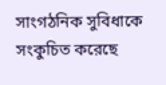সাংগঠনিক সুবিধাকে সংকুচিত করেছে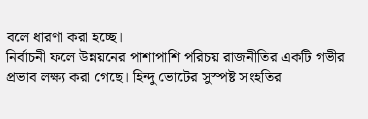বলে ধারণা করা হচ্ছে।
নির্বাচনী ফলে উন্নয়নের পাশাপাশি পরিচয় রাজনীতির একটি গভীর প্রভাব লক্ষ্য করা গেছে। হিন্দু ভোটের সুস্পষ্ট সংহতির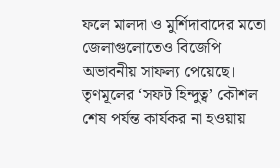ফলে মালদা ও মুর্শিদাবাদের মতো জেলাগুলোতেও বিজেপি অভাবনীয় সাফল্য পেয়েছে। তৃণমূলের ‘সফট হিন্দুত্ব’ কৌশল শেষ পর্যন্ত কার্যকর না হওয়ায়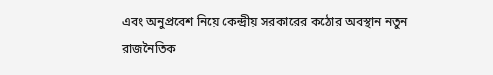এবং অনুপ্রবেশ নিয়ে কেন্দ্রীয় সরকারের কঠোর অবস্থান নতুন রাজনৈতিক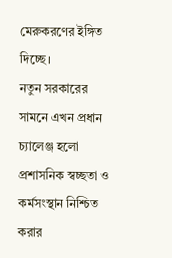মেরুকরণের ইঙ্গিত দিচ্ছে।
নতুন সরকারের সামনে এখন প্রধান চ্যালেঞ্জ হলো প্রশাসনিক স্বচ্ছতা ও কর্মসংস্থান নিশ্চিত করার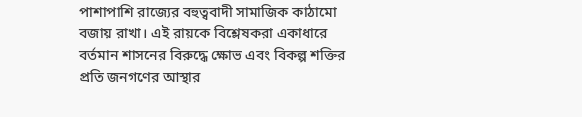পাশাপাশি রাজ্যের বহুত্ববাদী সামাজিক কাঠামো বজায় রাখা। এই রায়কে বিশ্লেষকরা একাধারে বর্তমান শাসনের বিরুদ্ধে ক্ষোভ এবং বিকল্প শক্তির প্রতি জনগণের আস্থার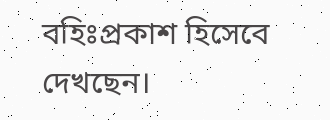বহিঃপ্রকাশ হিসেবে দেখছেন।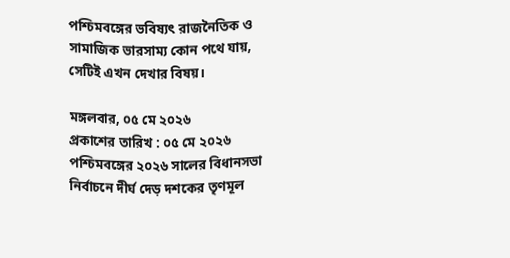পশ্চিমবঙ্গের ভবিষ্যৎ রাজনৈতিক ও সামাজিক ভারসাম্য কোন পথে যায়, সেটিই এখন দেখার বিষয়।

মঙ্গলবার, ০৫ মে ২০২৬
প্রকাশের তারিখ : ০৫ মে ২০২৬
পশ্চিমবঙ্গের ২০২৬ সালের বিধানসভা নির্বাচনে দীর্ঘ দেড় দশকের তৃণমূল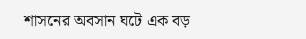শাসনের অবসান ঘটে এক বড়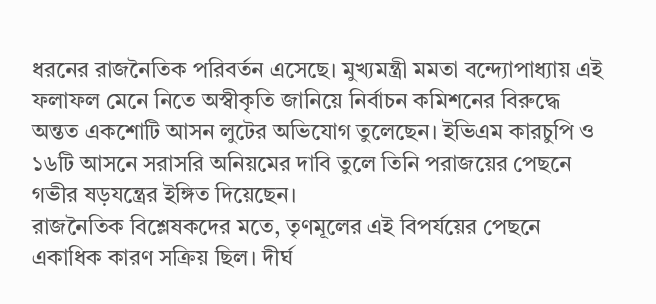ধরনের রাজনৈতিক পরিবর্তন এসেছে। মুখ্যমন্ত্রী মমতা বন্দ্যোপাধ্যায় এই ফলাফল মেনে নিতে অস্বীকৃতি জানিয়ে নির্বাচন কমিশনের বিরুদ্ধে অন্তত একশোটি আসন লুটের অভিযোগ তুলেছেন। ইভিএম কারচুপি ও ১৬টি আসনে সরাসরি অনিয়মের দাবি তুলে তিনি পরাজয়ের পেছনে গভীর ষড়যন্ত্রের ইঙ্গিত দিয়েছেন।
রাজনৈতিক বিশ্লেষকদের মতে, তৃণমূলের এই বিপর্যয়ের পেছনে একাধিক কারণ সক্রিয় ছিল। দীর্ঘ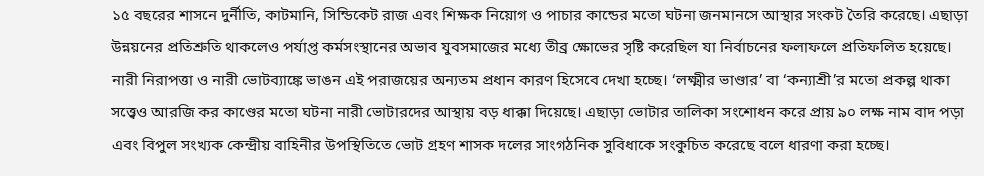১৫ বছরের শাসনে দুর্নীতি, কাটমানি, সিন্ডিকেট রাজ এবং শিক্ষক নিয়োগ ও পাচার কান্ডের মতো ঘটনা জনমানসে আস্থার সংকট তৈরি করেছে। এছাড়া উন্নয়নের প্রতিশ্রুতি থাকলেও পর্যাপ্ত কর্মসংস্থানের অভাব যুবসমাজের মধ্যে তীব্র ক্ষোভের সৃষ্টি করেছিল যা নির্বাচনের ফলাফলে প্রতিফলিত হয়েছে।
নারী নিরাপত্তা ও নারী ভোটব্যাঙ্কে ভাঙন এই পরাজয়ের অন্যতম প্রধান কারণ হিসেবে দেখা হচ্ছে। ‘লক্ষ্মীর ভাণ্ডার’ বা ‘কন্যাশ্রী’র মতো প্রকল্প থাকা সত্ত্বেও আরজি কর কাণ্ডের মতো ঘটনা নারী ভোটারদের আস্থায় বড় ধাক্কা দিয়েছে। এছাড়া ভোটার তালিকা সংশোধন করে প্রায় ৯০ লক্ষ নাম বাদ পড়া এবং বিপুল সংখ্যক কেন্দ্রীয় বাহিনীর উপস্থিতিতে ভোট গ্রহণ শাসক দলের সাংগঠনিক সুবিধাকে সংকুচিত করেছে বলে ধারণা করা হচ্ছে।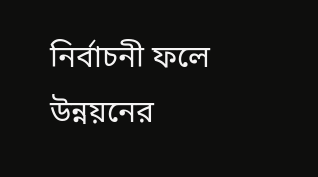নির্বাচনী ফলে উন্নয়নের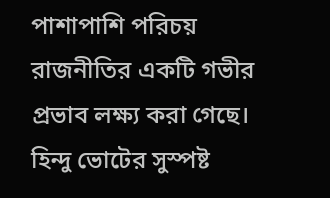পাশাপাশি পরিচয় রাজনীতির একটি গভীর প্রভাব লক্ষ্য করা গেছে। হিন্দু ভোটের সুস্পষ্ট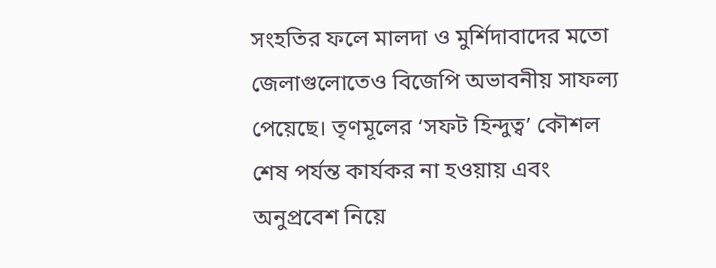সংহতির ফলে মালদা ও মুর্শিদাবাদের মতো জেলাগুলোতেও বিজেপি অভাবনীয় সাফল্য পেয়েছে। তৃণমূলের ‘সফট হিন্দুত্ব’ কৌশল শেষ পর্যন্ত কার্যকর না হওয়ায় এবং অনুপ্রবেশ নিয়ে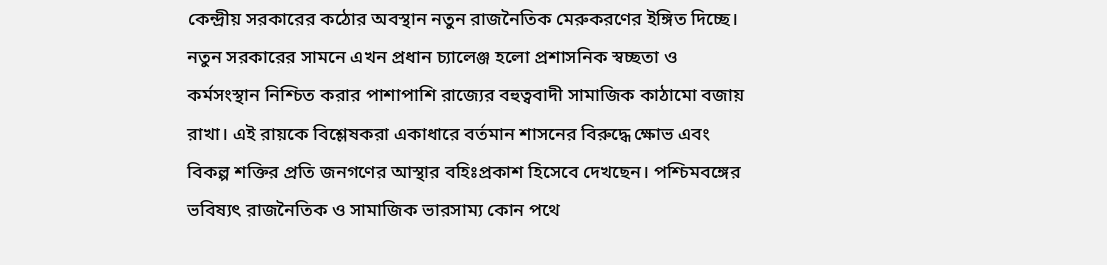কেন্দ্রীয় সরকারের কঠোর অবস্থান নতুন রাজনৈতিক মেরুকরণের ইঙ্গিত দিচ্ছে।
নতুন সরকারের সামনে এখন প্রধান চ্যালেঞ্জ হলো প্রশাসনিক স্বচ্ছতা ও কর্মসংস্থান নিশ্চিত করার পাশাপাশি রাজ্যের বহুত্ববাদী সামাজিক কাঠামো বজায় রাখা। এই রায়কে বিশ্লেষকরা একাধারে বর্তমান শাসনের বিরুদ্ধে ক্ষোভ এবং বিকল্প শক্তির প্রতি জনগণের আস্থার বহিঃপ্রকাশ হিসেবে দেখছেন। পশ্চিমবঙ্গের ভবিষ্যৎ রাজনৈতিক ও সামাজিক ভারসাম্য কোন পথে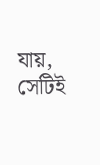যায়, সেটিই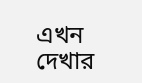এখন দেখার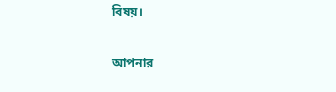বিষয়।

আপনার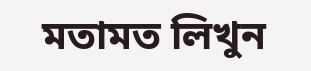মতামত লিখুন